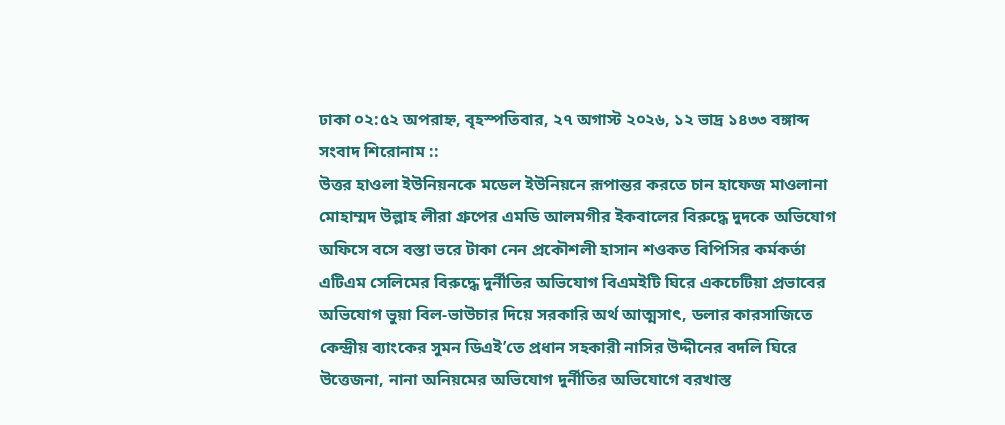ঢাকা ০২:৫২ অপরাহ্ন, বৃহস্পতিবার, ২৭ অগাস্ট ২০২৬, ১২ ভাদ্র ১৪৩৩ বঙ্গাব্দ
সংবাদ শিরোনাম ::
উত্তর হাওলা ইউনিয়নকে মডেল ইউনিয়নে রূপান্তর করতে চান হাফেজ মাওলানা মোহাম্মদ উল্লাহ লীরা গ্রুপের এমডি আলমগীর ইকবালের বিরুদ্ধে দুদকে অভিযোগ অফিসে বসে বস্তা ভরে টাকা নেন প্রকৌশলী হাসান শওকত বিপিসির কর্মকর্তা এটিএম সেলিমের বিরুদ্ধে দুর্নীতির অভিযোগ বিএমইটি ঘিরে একচেটিয়া প্রভাবের অভিযোগ ভুয়া বিল-ভাউচার দিয়ে সরকারি অর্থ আত্মসাৎ, ডলার কারসাজিতে কেন্দ্রীয় ব্যাংকের সুমন ডিএই’তে প্রধান সহকারী নাসির উদ্দীনের বদলি ঘিরে উত্তেজনা, নানা অনিয়মের অভিযোগ দুর্নীতির অভিযোগে বরখাস্ত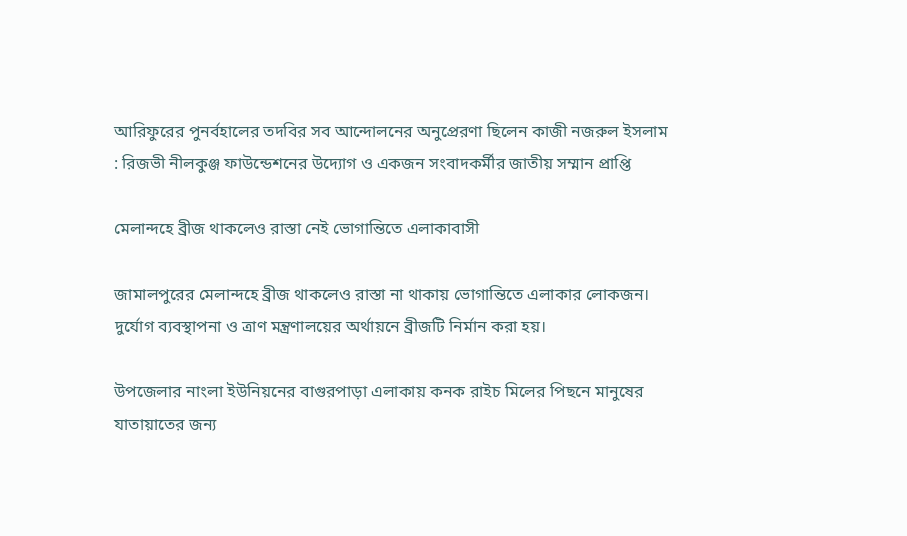আরিফুরের পুনর্বহালের তদবির সব আন্দোলনের অনুপ্রেরণা ছিলেন কাজী নজরুল ইসলাম : রিজভী নীলকুঞ্জ ফাউন্ডেশনের উদ্যোগ ও একজন সংবাদকর্মীর জাতীয় সম্মান প্রাপ্তি

মেলান্দহে ব্রীজ থাকলেও রাস্তা নেই ভোগান্তিতে এলাকাবাসী

জামালপুরের মেলান্দহে ব্রীজ থাকলেও রাস্তা না থাকায় ভোগান্তিতে এলাকার লোকজন। দুর্যোগ ব্যবস্থাপনা ও ত্রাণ মন্ত্রণালয়ের অর্থায়নে ব্রীজটি নির্মান করা হয়।

উপজেলার নাংলা ইউনিয়নের বাগুরপাড়া এলাকায় কনক রাইচ মিলের পিছনে মানুষের যাতায়াতের জন্য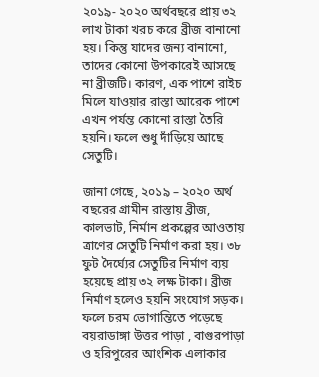২০১৯- ২০২০ অর্থবছরে প্রায় ৩২ লাখ টাকা খরচ করে ব্রীজ বানানো হয়। কিন্তু যাদের জন্য বানানো, তাদের কোনো উপকারেই আসছে না ব্রীজটি। কারণ, এক পাশে রাইচ মিলে যাওয়ার রাস্তা আরেক পাশে এখন পর্যন্ত কোনো রাস্তা তৈরি হয়নি। ফলে শুধু দাঁড়িয়ে আছে সেতুটি।

জানা গেছে, ২০১৯ – ২০২০ অর্থ বছরের গ্রামীন রাস্তায় ব্রীজ, কালভাট, নির্মান প্রকল্পের আওতায় ত্রাণের সেতুটি নির্মাণ করা হয়। ৩৮ ফুট দৈর্ঘ্যের সেতুটির নির্মাণ ব্যয় হয়েছে প্রায় ৩২ লক্ষ টাকা। ব্রীজ নির্মাণ হলেও হয়নি সংযোগ সড়ক। ফলে চরম ভোগান্তিতে পড়েছে বয়রাডাঙ্গা উত্তর পাড়া , বাগুরপাড়া ও হরিপুরের আংশিক এলাকার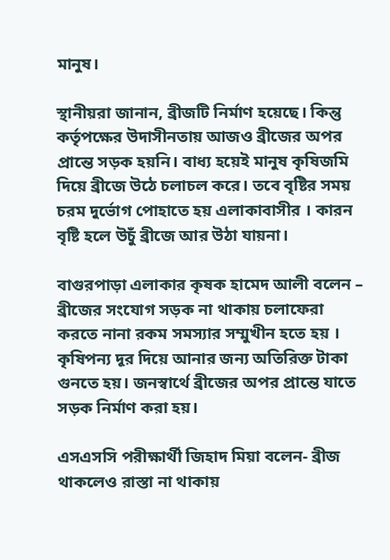মানুষ।

স্থানীয়রা জানান, ব্রীজটি নির্মাণ হয়েছে। কিন্তু কর্তৃপক্ষের উদাসীনতায় আজও ব্রীজের অপর প্রান্তে সড়ক হয়নি। বাধ্য হয়েই মানুষ কৃষিজমি দিয়ে ব্রীজে উঠে চলাচল করে। তবে বৃষ্টির সময় চরম দুর্ভোগ পোহাতে হয় এলাকাবাসীর । কারন বৃষ্টি হলে উচুঁ ব্রীজে আর উঠা যায়না।

বাগুরপাড়া এলাকার কৃষক হামেদ আলী বলেন – ব্রীজের সংযোগ সড়ক না থাকায় চলাফেরা করতে নানা রকম সমস্যার সম্মুখীন হতে হয় । কৃষিপন্য দূর দিয়ে আনার জন্য অতিরিক্ত টাকা গুনতে হয়। জনস্বার্থে ব্রীজের অপর প্রান্তে যাতে সড়ক নির্মাণ করা হয়।

এসএসসি পরীক্ষার্থী জিহাদ মিয়া বলেন- ব্রীজ থাকলেও রাস্তা না থাকায়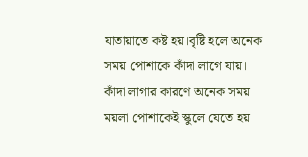যাতায়াতে কষ্ট হয়।বৃষ্টি হলে অনেক সময় পোশাকে কাঁদা লাগে যায়। কাঁদা লাগার কারণে অনেক সময় ময়লা পোশাকেই স্কুলে যেতে হয়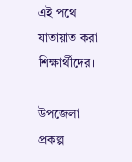এই পথে যাতায়াত করা শিক্ষার্থীদের।

উপজেলা প্রকল্প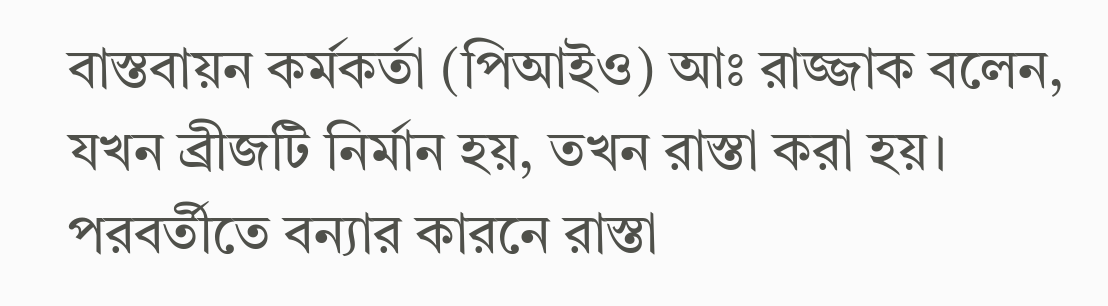বাস্তবায়ন কর্মকর্তা (পিআইও) আঃ রাজ্জাক বলেন, যখন ব্রীজটি নির্মান হয়, তখন রাস্তা করা হয়। পরবর্তীতে বন্যার কারনে রাস্তা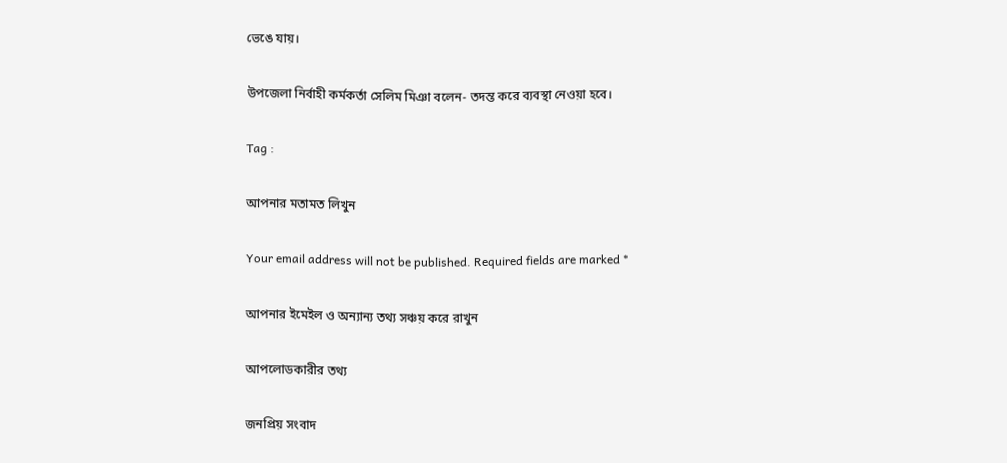ভেঙে যায়।

উপজেলা নির্বাহী কর্মকর্তা সেলিম মিঞা বলেন- তদন্ত করে ব্যবস্থা নেওয়া হবে।

Tag :

আপনার মতামত লিখুন

Your email address will not be published. Required fields are marked *

আপনার ইমেইল ও অন্যান্য তথ্য সঞ্চয় করে রাখুন

আপলোডকারীর তথ্য

জনপ্রিয় সংবাদ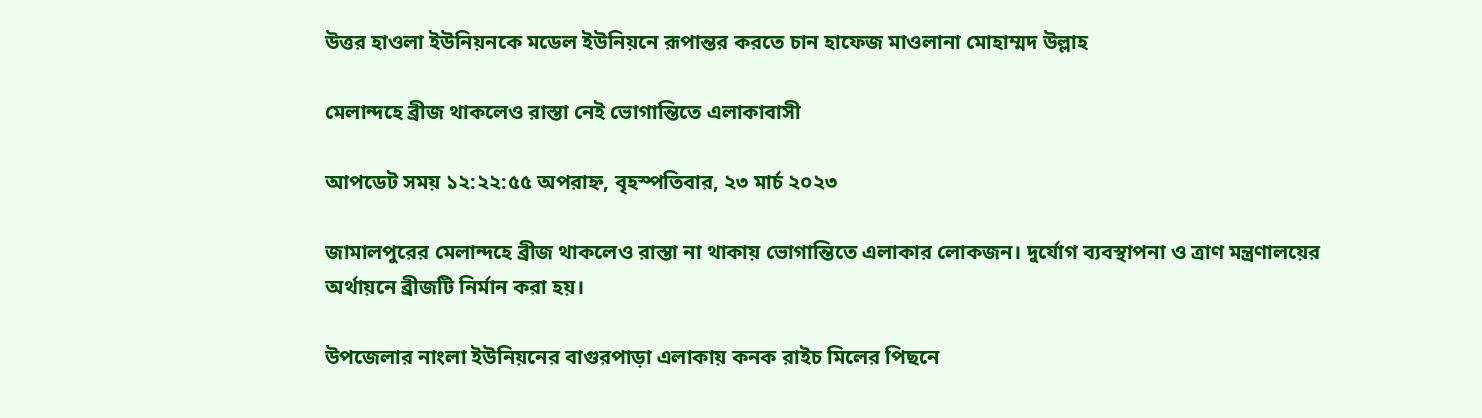উত্তর হাওলা ইউনিয়নকে মডেল ইউনিয়নে রূপান্তর করতে চান হাফেজ মাওলানা মোহাম্মদ উল্লাহ

মেলান্দহে ব্রীজ থাকলেও রাস্তা নেই ভোগান্তিতে এলাকাবাসী

আপডেট সময় ১২:২২:৫৫ অপরাহ্ন, বৃহস্পতিবার, ২৩ মার্চ ২০২৩

জামালপুরের মেলান্দহে ব্রীজ থাকলেও রাস্তা না থাকায় ভোগান্তিতে এলাকার লোকজন। দুর্যোগ ব্যবস্থাপনা ও ত্রাণ মন্ত্রণালয়ের অর্থায়নে ব্রীজটি নির্মান করা হয়।

উপজেলার নাংলা ইউনিয়নের বাগুরপাড়া এলাকায় কনক রাইচ মিলের পিছনে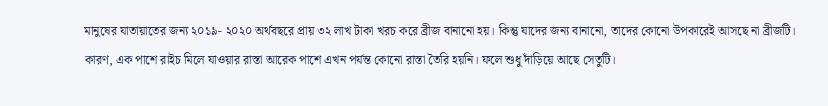মানুষের যাতায়াতের জন্য ২০১৯- ২০২০ অর্থবছরে প্রায় ৩২ লাখ টাকা খরচ করে ব্রীজ বানানো হয়। কিন্তু যাদের জন্য বানানো, তাদের কোনো উপকারেই আসছে না ব্রীজটি। কারণ, এক পাশে রাইচ মিলে যাওয়ার রাস্তা আরেক পাশে এখন পর্যন্ত কোনো রাস্তা তৈরি হয়নি। ফলে শুধু দাঁড়িয়ে আছে সেতুটি।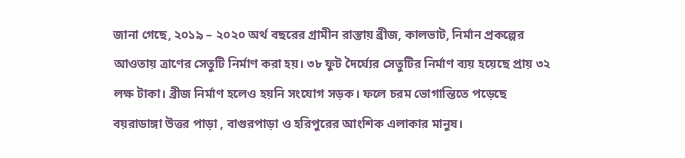জানা গেছে, ২০১৯ – ২০২০ অর্থ বছরের গ্রামীন রাস্তায় ব্রীজ, কালভাট, নির্মান প্রকল্পের আওতায় ত্রাণের সেতুটি নির্মাণ করা হয়। ৩৮ ফুট দৈর্ঘ্যের সেতুটির নির্মাণ ব্যয় হয়েছে প্রায় ৩২ লক্ষ টাকা। ব্রীজ নির্মাণ হলেও হয়নি সংযোগ সড়ক। ফলে চরম ভোগান্তিতে পড়েছে বয়রাডাঙ্গা উত্তর পাড়া , বাগুরপাড়া ও হরিপুরের আংশিক এলাকার মানুষ।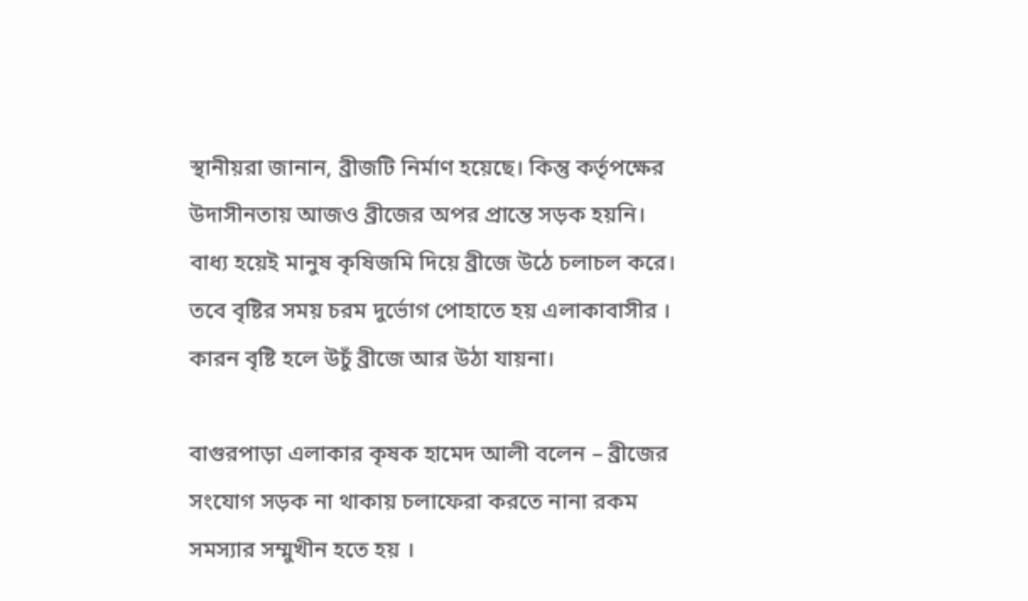স্থানীয়রা জানান, ব্রীজটি নির্মাণ হয়েছে। কিন্তু কর্তৃপক্ষের উদাসীনতায় আজও ব্রীজের অপর প্রান্তে সড়ক হয়নি। বাধ্য হয়েই মানুষ কৃষিজমি দিয়ে ব্রীজে উঠে চলাচল করে। তবে বৃষ্টির সময় চরম দুর্ভোগ পোহাতে হয় এলাকাবাসীর । কারন বৃষ্টি হলে উচুঁ ব্রীজে আর উঠা যায়না।

বাগুরপাড়া এলাকার কৃষক হামেদ আলী বলেন – ব্রীজের সংযোগ সড়ক না থাকায় চলাফেরা করতে নানা রকম সমস্যার সম্মুখীন হতে হয় ।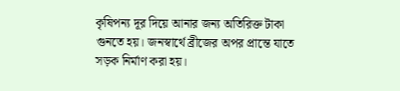কৃষিপন্য দূর দিয়ে আনার জন্য অতিরিক্ত টাকা গুনতে হয়। জনস্বার্থে ব্রীজের অপর প্রান্তে যাতে সড়ক নির্মাণ করা হয়।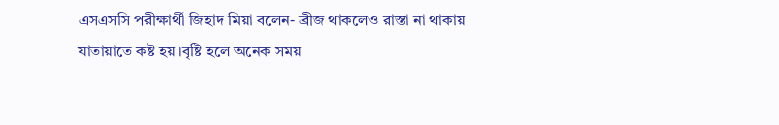এসএসসি পরীক্ষার্থী জিহাদ মিয়া বলেন- ব্রীজ থাকলেও রাস্তা না থাকায় যাতায়াতে কষ্ট হয়।বৃষ্টি হলে অনেক সময়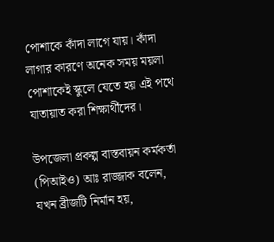পোশাকে কাঁদা লাগে যায়। কাঁদা লাগার কারণে অনেক সময় ময়লা পোশাকেই স্কুলে যেতে হয় এই পথে যাতায়াত করা শিক্ষার্থীদের।

উপজেলা প্রকল্প বাস্তবায়ন কর্মকর্তা (পিআইও) আঃ রাজ্জাক বলেন, যখন ব্রীজটি নির্মান হয়,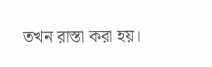তখন রাস্তা করা হয়।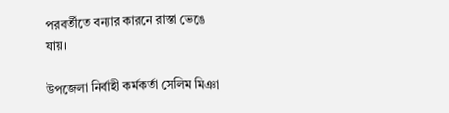পরবর্তীতে বন্যার কারনে রাস্তা ভেঙে যায়।

উপজেলা নির্বাহী কর্মকর্তা সেলিম মিঞা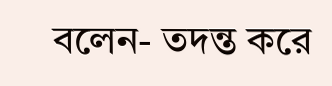বলেন- তদন্ত করে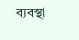ব্যবস্থা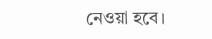নেওয়া হবে।